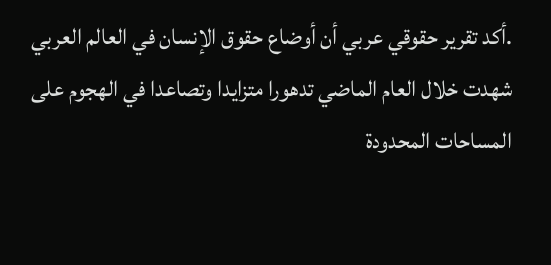.أكد تقرير حقوقي عربي أن أوضاع حقوق الإنسان في العالم العربي شهدت خلال العام الماضي تدهورا متزايدا وتصاعدا في الهجوم على المساحات المحدودة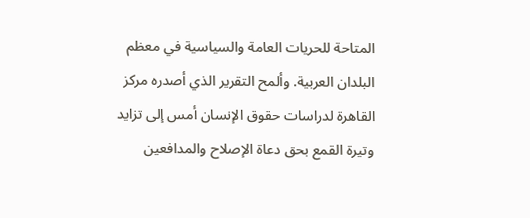المتاحة للحريات العامة والسياسية في معظم البلدان العربية. وألمح التقرير الذي أصدره مركز القاهرة لدراسات حقوق الإنسان أمس إلى تزايد وتيرة القمع بحق دعاة الإصلاح والمدافعين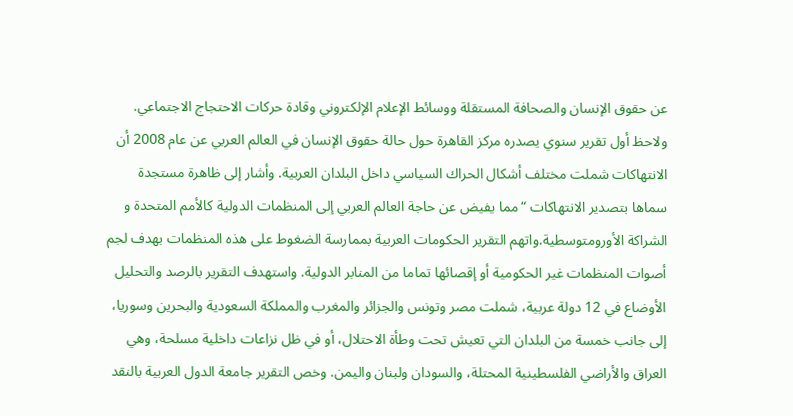عن حقوق الإنسان والصحافة المستقلة ووسائط الإعلام الإلكتروني وقادة حركات الاحتجاج الاجتماعي. ولاحظ أول تقرير سنوي يصدره مركز القاهرة حول حالة حقوق الإنسان في العالم العربي عن عام 2008 أن الانتهاكات شملت مختلف أشكال الحراك السياسي داخل البلدان العربية. وأشار إلى ظاهرة مستجدة سماها بتصدير الانتهاكات “مما يفيض عن حاجة العالم العربي إلى المنظمات الدولية كالأمم المتحدة و الشراكة الأورومتوسطية.واتهم التقرير الحكومات العربية بممارسة الضغوط على هذه المنظمات بهدف لجم أصوات المنظمات غير الحكومية أو إقصائها تماما من المنابر الدولية. واستهدف التقرير بالرصد والتحليل الأوضاع في 12 دولة عربية، شملت مصر وتونس والجزائر والمغرب والمملكة السعودية والبحرين وسوريا، إلى جانب خمسة من البلدان التي تعيش تحت وطأة الاحتلال، أو في ظل نزاعات داخلية مسلحة، وهي العراق والأراضي الفلسطينية المحتلة، والسودان ولبنان واليمن. وخص التقرير جامعة الدول العربية بالنقد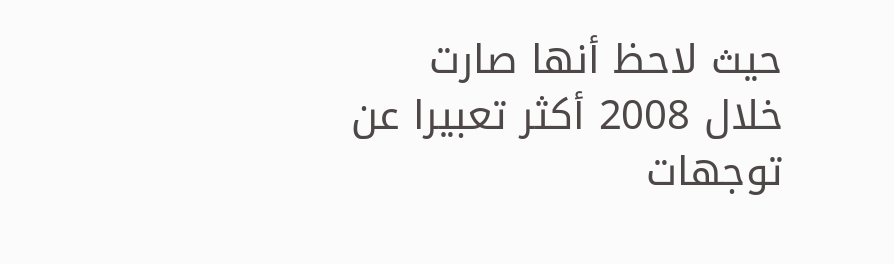حيث لاحظ أنها صارت خلال 2008 أكثر تعبيرا عن توجهات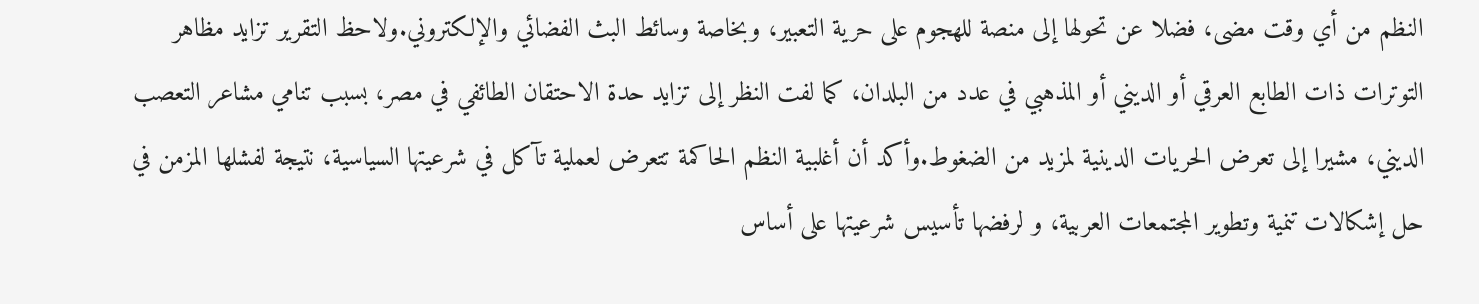النظم من أي وقت مضى، فضلا عن تحولها إلى منصة للهجوم على حرية التعبير، وبخاصة وسائط البث الفضائي والإلكتروني.ولاحظ التقرير تزايد مظاهر التوترات ذات الطابع العرقي أو الديني أو المذهبي في عدد من البلدان، كما لفت النظر إلى تزايد حدة الاحتقان الطائفي في مصر، بسبب تنامي مشاعر التعصب الديني، مشيرا إلى تعرض الحريات الدينية لمزيد من الضغوط.وأكد أن أغلبية النظم الحاكمة تتعرض لعملية تآكل في شرعيتها السياسية، نتيجة لفشلها المزمن في حل إشكالات تنمية وتطوير المجتمعات العربية، و لرفضها تأسيس شرعيتها على أساس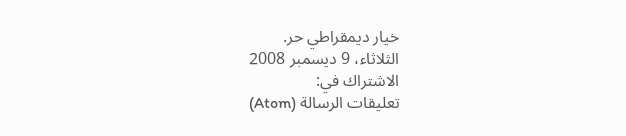خيار ديمقراطي حر.
الثلاثاء، 9 ديسمبر 2008
الاشتراك في:
تعليقات الرسالة (Atom)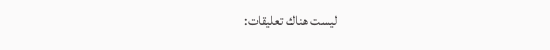ليست هناك تعليقات: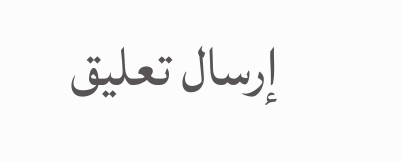إرسال تعليق